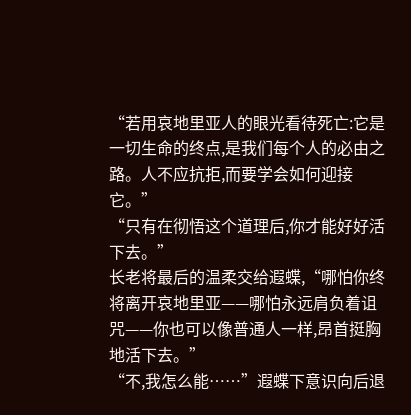“若用哀地里亚人的眼光看待死亡:它是一切生命的终点,是我们每个人的必由之路。人不应抗拒,而要学会如何迎接它。”
“只有在彻悟这个道理后,你才能好好活下去。”
长老将最后的温柔交给遐蝶,“哪怕你终将离开哀地里亚——哪怕永远肩负着诅咒——你也可以像普通人一样,昂首挺胸地活下去。”
“不,我怎么能……”遐蝶下意识向后退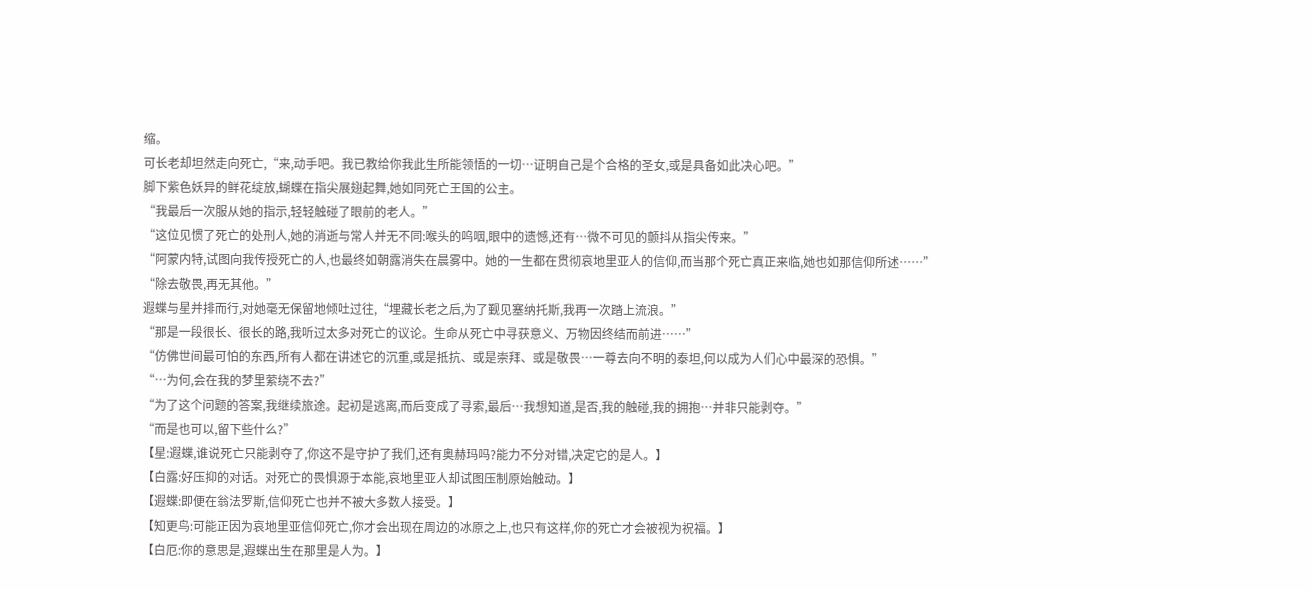缩。
可长老却坦然走向死亡,“来,动手吧。我已教给你我此生所能领悟的一切…证明自己是个合格的圣女,或是具备如此决心吧。”
脚下紫色妖异的鲜花绽放,蝴蝶在指尖展翅起舞,她如同死亡王国的公主。
“我最后一次服从她的指示,轻轻触碰了眼前的老人。”
“这位见惯了死亡的处刑人,她的消逝与常人并无不同:喉头的呜咽,眼中的遗憾,还有…微不可见的颤抖从指尖传来。”
“阿蒙内特,试图向我传授死亡的人,也最终如朝露消失在晨雾中。她的一生都在贯彻哀地里亚人的信仰,而当那个死亡真正来临,她也如那信仰所述……”
“除去敬畏,再无其他。”
遐蝶与星并排而行,对她毫无保留地倾吐过往,“埋藏长老之后,为了觐见塞纳托斯,我再一次踏上流浪。”
“那是一段很长、很长的路,我听过太多对死亡的议论。生命从死亡中寻获意义、万物因终结而前进……”
“仿佛世间最可怕的东西,所有人都在讲述它的沉重,或是抵抗、或是崇拜、或是敬畏…一尊去向不明的泰坦,何以成为人们心中最深的恐惧。”
“…为何,会在我的梦里萦绕不去?”
“为了这个问题的答案,我继续旅途。起初是逃离,而后变成了寻索,最后…我想知道,是否,我的触碰,我的拥抱…并非只能剥夺。”
“而是也可以,留下些什么?”
【星:遐蝶,谁说死亡只能剥夺了,你这不是守护了我们,还有奥赫玛吗?能力不分对错,决定它的是人。】
【白露:好压抑的对话。对死亡的畏惧源于本能,哀地里亚人却试图压制原始触动。】
【遐蝶:即便在翁法罗斯,信仰死亡也并不被大多数人接受。】
【知更鸟:可能正因为哀地里亚信仰死亡,你才会出现在周边的冰原之上,也只有这样,你的死亡才会被视为祝福。】
【白厄:你的意思是,遐蝶出生在那里是人为。】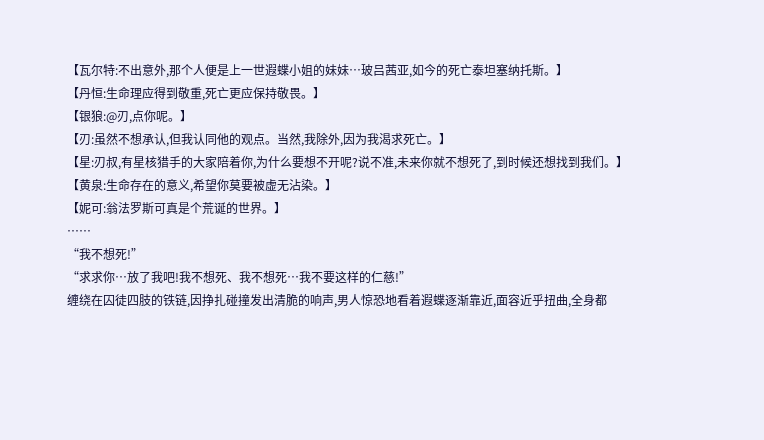【瓦尔特:不出意外,那个人便是上一世遐蝶小姐的妹妹…玻吕茜亚,如今的死亡泰坦塞纳托斯。】
【丹恒:生命理应得到敬重,死亡更应保持敬畏。】
【银狼:@刃,点你呢。】
【刃:虽然不想承认,但我认同他的观点。当然,我除外,因为我渴求死亡。】
【星:刃叔,有星核猎手的大家陪着你,为什么要想不开呢?说不准,未来你就不想死了,到时候还想找到我们。】
【黄泉:生命存在的意义,希望你莫要被虚无沾染。】
【妮可:翁法罗斯可真是个荒诞的世界。】
……
“我不想死!”
“求求你…放了我吧!我不想死、我不想死…我不要这样的仁慈!”
缠绕在囚徒四肢的铁链,因挣扎碰撞发出清脆的响声,男人惊恐地看着遐蝶逐渐靠近,面容近乎扭曲,全身都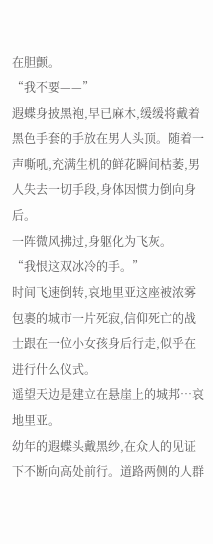在胆颤。
“我不要——”
遐蝶身披黑袍,早已麻木,缓缓将戴着黑色手套的手放在男人头顶。随着一声嘶吼,充满生机的鲜花瞬间枯萎,男人失去一切手段,身体因惯力倒向身后。
一阵微风拂过,身躯化为飞灰。
“我恨这双冰冷的手。”
时间飞速倒转,哀地里亚这座被浓雾包裹的城市一片死寂,信仰死亡的战士跟在一位小女孩身后行走,似乎在进行什么仪式。
遥望天边是建立在悬崖上的城邦…哀地里亚。
幼年的遐蝶头戴黑纱,在众人的见证下不断向高处前行。道路两侧的人群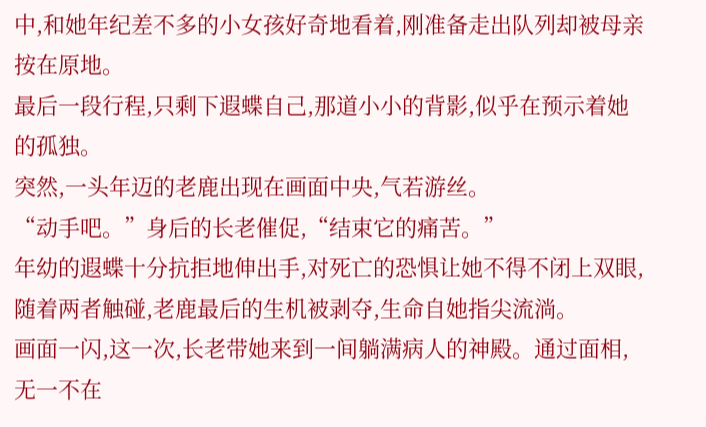中,和她年纪差不多的小女孩好奇地看着,刚准备走出队列却被母亲按在原地。
最后一段行程,只剩下遐蝶自己,那道小小的背影,似乎在预示着她的孤独。
突然,一头年迈的老鹿出现在画面中央,气若游丝。
“动手吧。”身后的长老催促,“结束它的痛苦。”
年幼的遐蝶十分抗拒地伸出手,对死亡的恐惧让她不得不闭上双眼,随着两者触碰,老鹿最后的生机被剥夺,生命自她指尖流淌。
画面一闪,这一次,长老带她来到一间躺满病人的神殿。通过面相,无一不在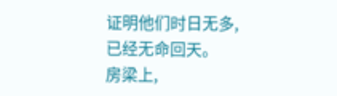证明他们时日无多,已经无命回天。
房梁上,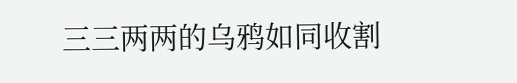三三两两的乌鸦如同收割